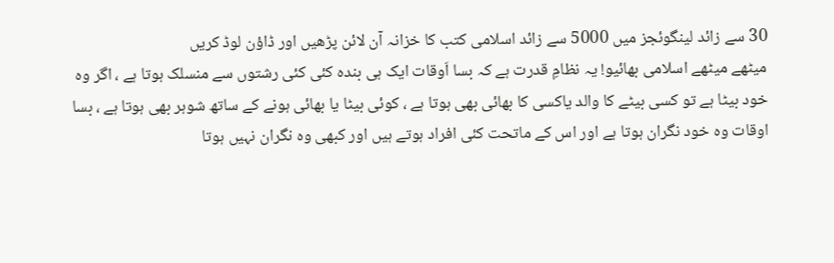30 سے زائد لینگوئجز میں 5000 سے زائد اسلامی کتب کا خزانہ آن لائن پڑھیں اور ڈاؤن لوڈ کریں
میٹھے میٹھے اسلامی بھائیو! یہ نظامِ قدرت ہے کہ بسا اَوقات ایک ہی بندہ کئی کئی رشتوں سے منسلک ہوتا ہے ، اگر وہ خود بیٹا ہے تو کسی بیٹے کا والد یاکسی کا بھائی بھی ہوتا ہے ، کوئی بیٹا یا بھائی ہونے کے ساتھ شوہر بھی ہوتا ہے ، بسا اوقات وہ خود نگران ہوتا ہے اور اس کے ماتحت کئی افراد ہوتے ہیں اور کبھی وہ نگران نہیں ہوتا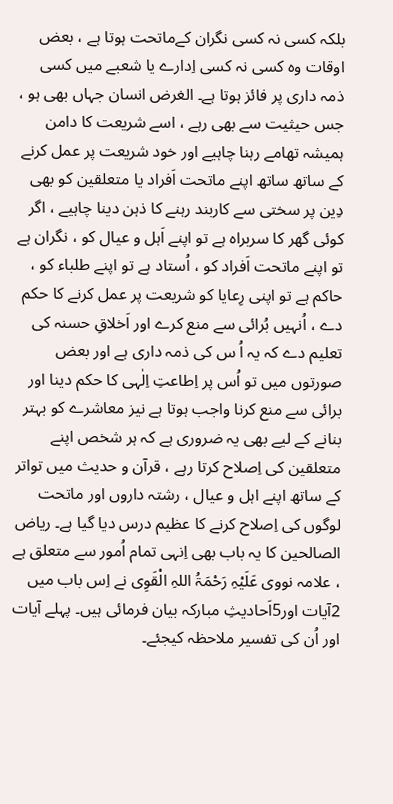بلکہ کسی نہ کسی نگران کےماتحت ہوتا ہے ، بعض اوقات وہ کسی نہ کسی اِدارے یا شعبے میں کسی ذمہ داری پر فائز ہوتا ہے۔ الغرض انسان جہاں بھی ہو ، جس حیثیت سے بھی رہے ، اسے شریعت کا دامن ہمیشہ تھامے رہنا چاہیے اور خود شریعت پر عمل کرنے کے ساتھ ساتھ اپنے ماتحت اَفراد یا متعلقین کو بھی دِین پر سختی سے کاربند رہنے کا ذہن دینا چاہیے ، اگر کوئی گھر کا سربراہ ہے تو اپنے اَہل و عیال کو ، نگران ہے تو اپنے ماتحت اَفراد کو ، اُستاد ہے تو اپنے طلباء کو ، حاکم ہے تو اپنی رِعایا کو شریعت پر عمل کرنے کا حکم دے ، اُنہیں بُرائی سے منع کرے اور اَخلاقِ حسنہ کی تعلیم دے کہ یہ اُ س کی ذمہ داری ہے اور بعض صورتوں میں تو اُس پر اِطاعتِ اِلٰہی کا حکم دینا اور برائی سے منع کرنا واجب ہوتا ہے نیز معاشرے کو بہتر بنانے کے لیے بھی یہ ضروری ہے کہ ہر شخص اپنے متعلقین کی اِصلاح کرتا رہے ، قرآن و حدیث میں تواتر کے ساتھ اپنے اہل و عیال ، رشتہ داروں اور ماتحت لوگوں کی اِصلاح کرنے کا عظیم درس دیا گیا ہے۔ ریاض الصالحین کا یہ باب بھی اِنہی تمام اُمور سے متعلق ہے ، علامہ نووی عَلَیْہِ رَحْمَۃُ اللہِ الْقَوِی نے اِس باب میں 2آیات اور5اَحادیثِ مبارکہ بیان فرمائی ہیں۔ پہلے آیات اور اُن کی تفسیر ملاحظہ کیجئے۔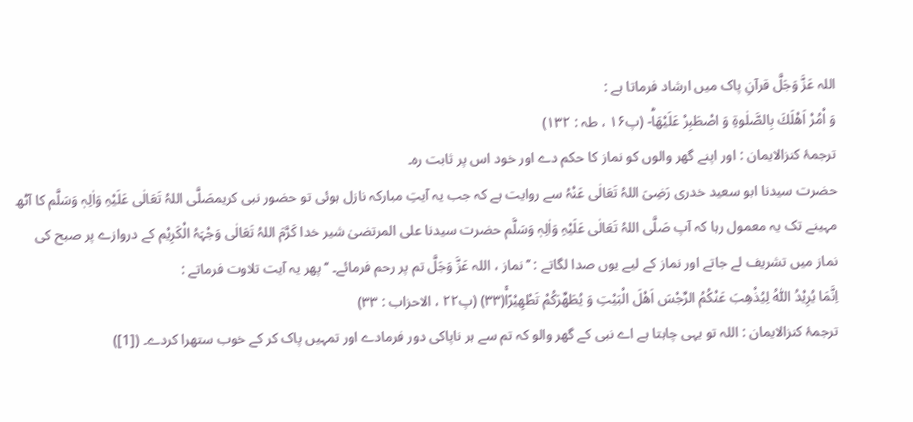اللہ عَزَّ وَجَلَّ قرآنِ پاک میں ارشاد فرماتا ہے :
وَ اْمُرْ اَهْلَكَ بِالصَّلٰوةِ وَ اصْطَبِرْ عَلَیْهَاؕ- (پ۱۶ ، طہ : ۱۳۲)
ترجمۂ کنزالایمان : اور اپنے گھر والوں کو نماز کا حکم دے اور خود اس پر ثابت رہ۔
حضرت سیدنا ابو سعید خدری رَضِیَ اللہُ تَعَالٰی عَنْہُ سے روایت ہے کہ جب یہ آیتِ مبارکہ نازل ہوئی تو حضور نبی کریمصَلَّی اللہُ تَعَالٰی عَلَیْہِ وَاٰلِہٖ وَسَلَّم کا آٹھ مہینے تک یہ معمول رہا کہ آپ صَلَّی اللہُ تَعَالٰی عَلَیْہِ وَاٰلِہٖ وَسَلَّم حضرت سیدنا علی المرتضیٰ شیر خدا کَرَّمَ اللہُ تَعَالٰی وَجْہَہُ الْکَرِیْم کے دروازے پر صبح کی نماز میں تشریف لے جاتے اور نماز کے لیے یوں صدا لگاتے : ’’نماز ، اللہ عَزَّ وَجَلَّ تم پر رحم فرمائے۔ ‘‘ پھر یہ آیت تلاوت فرماتے :
اِنَّمَا یُرِیْدُ اللّٰهُ لِیُذْهِبَ عَنْكُمُ الرِّجْسَ اَهْلَ الْبَیْتِ وَ یُطَهِّرَكُمْ تَطْهِیْرًاۚ(۳۳) (پ۲۲ ، الاحزاب : ۳۳)
ترجمۂ کنزالایمان : اللہ تو یہی چاہتا ہے اے نبی کے گھر والو کہ تم سے ہر ناپاکی دور فرمادے اور تمہیں پاک کر کے خوب ستھرا کردے۔ ([1])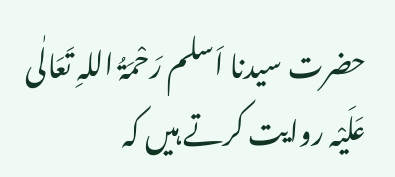حضرت سیدنا اَسلم رَحْمَۃُ اللہِ تَعَالٰی عَلَیْہ روایت کرتے ہیں کہ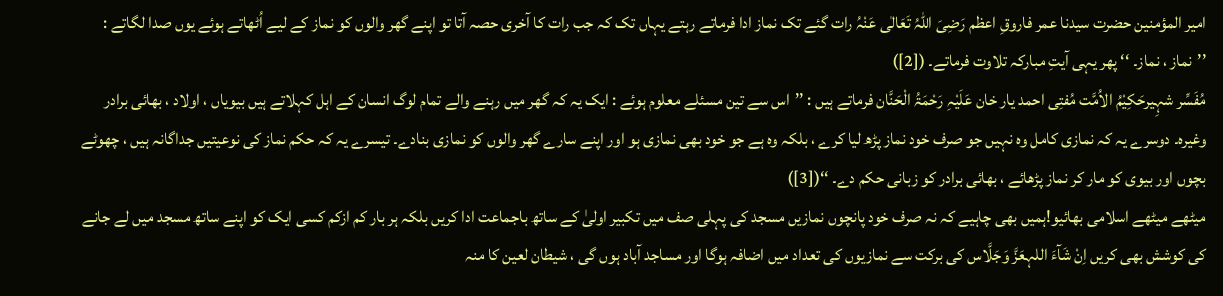امیر المؤمنین حضرت سیدنا عمر فاروقِ اعظم رَضِیَ اللہُ تَعَالٰی عَنْہُ رات گئے تک نماز ادا فرماتے رہتے یہاں تک کہ جب رات کا آخری حصہ آتا تو اپنے گھر والوں کو نماز کے لیے اُٹھاتے ہوئے یوں صدا لگاتے : ’’نماز ، نماز۔ ‘‘ پھر یہی آیتِ مبارکہ تلاوت فرماتے۔ ([2])
مُفَسِّر شہِیرحَکِیْمُ الاُمَّت مُفتِی احمد یار خان عَلَیْہِ رَحْمَۃُ الْحَنَّان فرماتے ہیں : ’’اس سے تین مسئلے معلوم ہوئے : ایک یہ کہ گھر میں رہنے والے تمام لوگ انسان کے اہل کہلاتے ہیں بیویاں ، اولاد ، بھائی برادر وغیرہ۔ دوسرے یہ کہ نمازی کامل وہ نہیں جو صرف خود نماز پڑھ لیا کرے ، بلکہ وہ ہے جو خود بھی نمازی ہو اور اپنے سارے گھر والوں کو نمازی بنادے۔ تیسرے یہ کہ حکم نماز کی نوعیتیں جداگانہ ہیں ، چھوٹے بچوں اور بیوی کو مار کر نماز پڑھائے ، بھائی برادر کو زبانی حکم دے۔ ‘‘([3])
میٹھے میٹھے اسلامی بھائیو!ہمیں بھی چاہیے کہ نہ صرف خود پانچوں نمازیں مسجد کی پہلی صف میں تکبیر اولیٰ کے ساتھ باجماعت ادا کریں بلکہ ہر بار کم ازکم کسی ایک کو اپنے ساتھ مسجد میں لے جانے کی کوشش بھی کریں اِنْ شَآءَ اللہعَزَّ وَجَلَّاس کی برکت سے نمازیوں کی تعداد میں اضافہ ہوگا اور مساجد آباد ہوں گی ، شیطان لعین کا منہ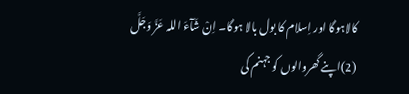کالاہوگا اور اِسلام کا بول بالا ہوگا۔ اِنْ شَآءَ اللہ عَزَّ وَجَلَّ
(2)اپنے گھروالوں کو جہنم کی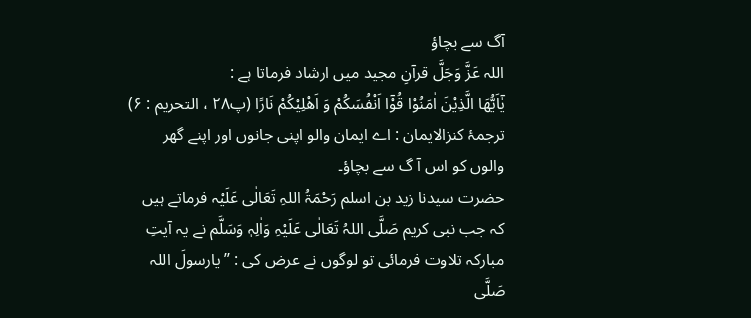آگ سے بچاؤ
اللہ عَزَّ وَجَلَّ قرآنِ مجید میں ارشاد فرماتا ہے :
یٰۤاَیُّهَا الَّذِیْنَ اٰمَنُوْا قُوْۤا اَنْفُسَكُمْ وَ اَهْلِیْكُمْ نَارًا (پ۲۸ ، التحریم : ۶)
ترجمۂ کنزالایمان : اے ایمان والو اپنی جانوں اور اپنے گھر والوں کو اس آ گ سے بچاؤ۔
حضرت سیدنا زید بن اسلم رَحْمَۃُ اللہِ تَعَالٰی عَلَیْہ فرماتے ہیں کہ جب نبی کریم صَلَّی اللہُ تَعَالٰی عَلَیْہِ وَاٰلِہٖ وَسَلَّم نے یہ آیتِ مبارکہ تلاوت فرمائی تو لوگوں نے عرض کی : ’’یارسولَ اللہ صَلَّی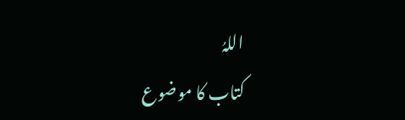اللہُ
کتاب کا موضوع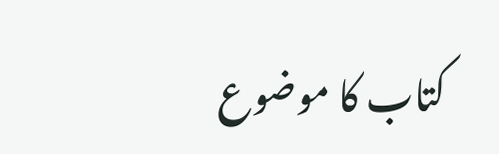کتاب کا موضوع